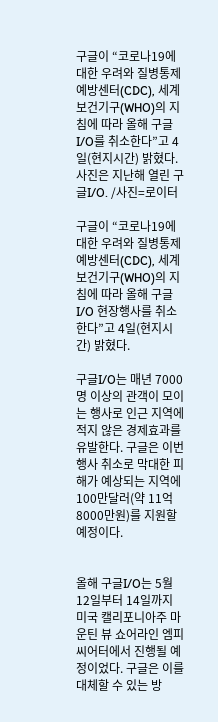구글이 “코로나19에 대한 우려와 질병통제예방센터(CDC), 세계보건기구(WHO)의 지침에 따라 올해 구글I/O를 취소한다”고 4일(현지시간) 밝혔다. 사진은 지난해 열린 구글I/O. /사진=로이터

구글이 “코로나19에 대한 우려와 질병통제예방센터(CDC), 세계보건기구(WHO)의 지침에 따라 올해 구글I/O 현장행사를 취소한다”고 4일(현지시간) 밝혔다.

구글I/O는 매년 7000명 이상의 관객이 모이는 행사로 인근 지역에 적지 않은 경제효과를 유발한다. 구글은 이번 행사 취소로 막대한 피해가 예상되는 지역에 100만달러(약 11억8000만원)를 지원할 예정이다.


올해 구글I/O는 5월12일부터 14일까지 미국 캘리포니아주 마운틴 뷰 쇼어라인 엠피씨어터에서 진행될 예정이었다. 구글은 이를 대체할 수 있는 방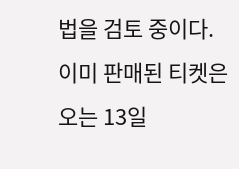법을 검토 중이다. 이미 판매된 티켓은 오는 13일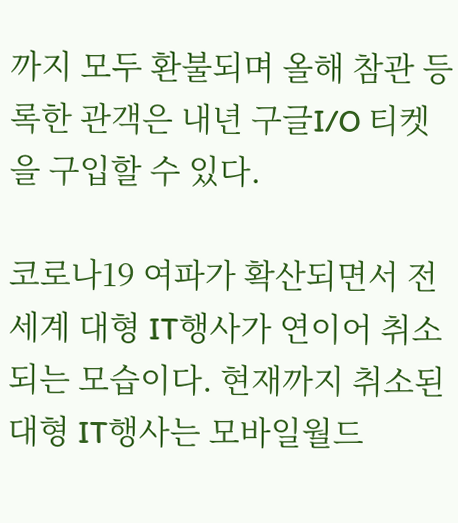까지 모두 환불되며 올해 참관 등록한 관객은 내년 구글I/O 티켓을 구입할 수 있다.

코로나19 여파가 확산되면서 전세계 대형 IT행사가 연이어 취소되는 모습이다. 현재까지 취소된 대형 IT행사는 모바일월드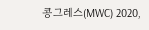콩그레스(MWC) 2020,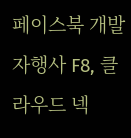페이스북 개발자행사 F8, 클라우드 넥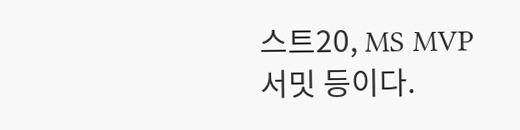스트20, MS MVP 서밋 등이다.